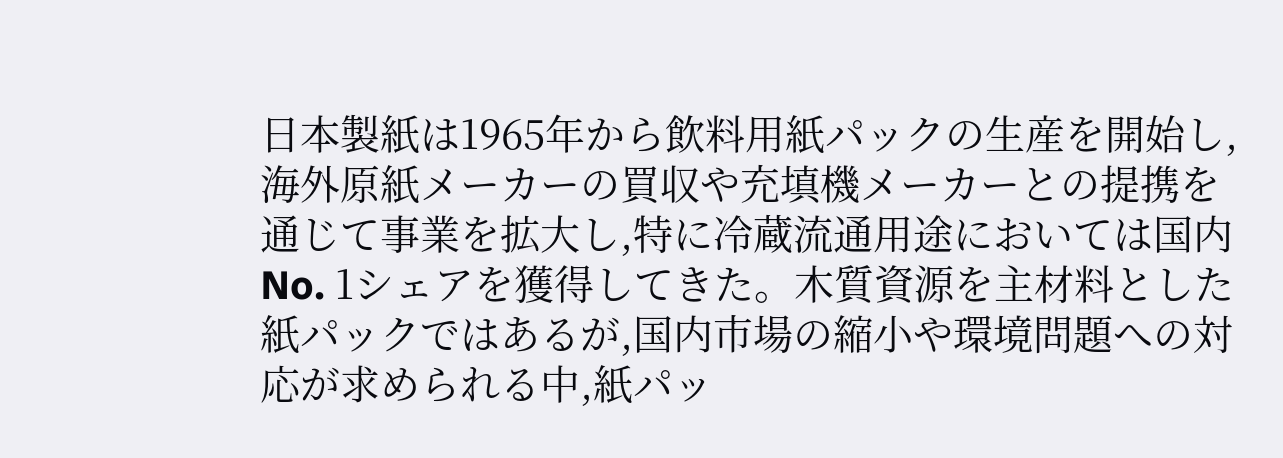日本製紙は1965年から飲料用紙パックの生産を開始し,海外原紙メーカーの買収や充填機メーカーとの提携を通じて事業を拡大し,特に冷蔵流通用途においては国内No. 1シェアを獲得してきた。木質資源を主材料とした紙パックではあるが,国内市場の縮小や環境問題への対応が求められる中,紙パッ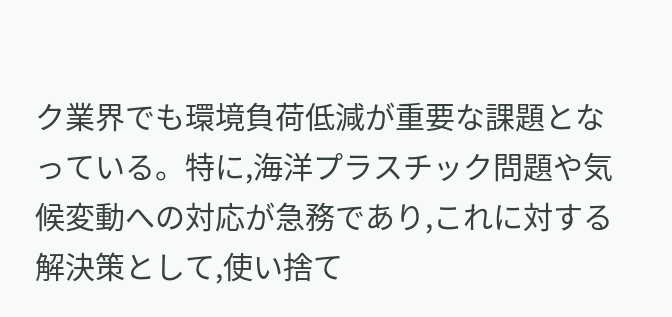ク業界でも環境負荷低減が重要な課題となっている。特に,海洋プラスチック問題や気候変動への対応が急務であり,これに対する解決策として,使い捨て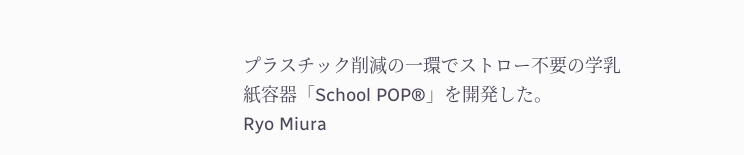プラスチック削減の一環でストロー不要の学乳紙容器「School POP®」を開発した。
Ryo Miura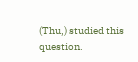(Thu,) studied this question.